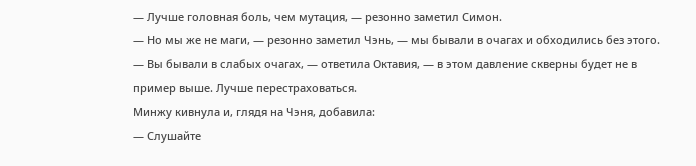— Лучше головная боль, чем мутация, — резонно заметил Симон.
— Но мы же не маги, — резонно заметил Чэнь, — мы бывали в очагах и обходились без этого.
— Вы бывали в слабых очагах, — ответила Октавия, — в этом давление скверны будет не в пример выше. Лучше перестраховаться.
Минжу кивнула и, глядя на Чэня, добавила:
— Слушайте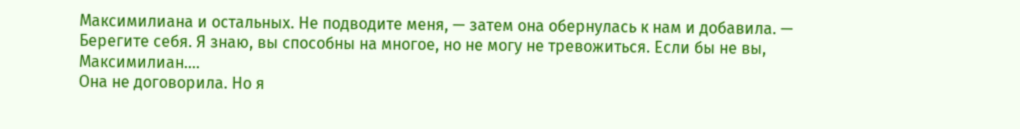Максимилиана и остальных. Не подводите меня, — затем она обернулась к нам и добавила. — Берегите себя. Я знаю, вы способны на многое, но не могу не тревожиться. Если бы не вы, Максимилиан….
Она не договорила. Но я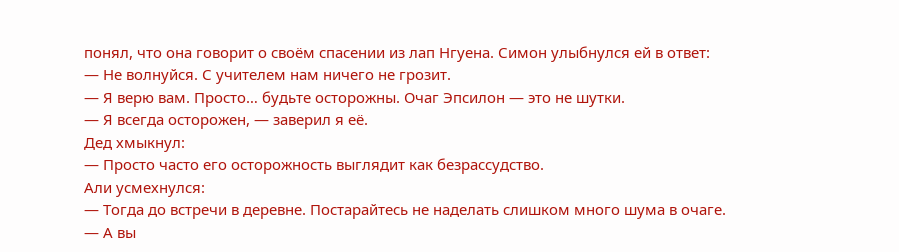понял, что она говорит о своём спасении из лап Нгуена. Симон улыбнулся ей в ответ:
— Не волнуйся. С учителем нам ничего не грозит.
— Я верю вам. Просто… будьте осторожны. Очаг Эпсилон — это не шутки.
— Я всегда осторожен, — заверил я её.
Дед хмыкнул:
— Просто часто его осторожность выглядит как безрассудство.
Али усмехнулся:
— Тогда до встречи в деревне. Постарайтесь не наделать слишком много шума в очаге.
— А вы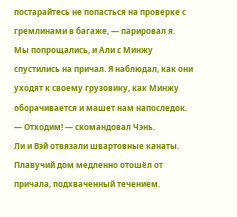постарайтесь не попасться на проверке с гремлинами в багаже, — парировал я.
Мы попрощались, и Али с Минжу спустились на причал. Я наблюдал, как они уходят к своему грузовику, как Минжу оборачивается и машет нам напоследок.
— Отходим! — скомандовал Чэнь.
Ли и Вэй отвязали швартовные канаты. Плавучий дом медленно отошёл от причала, подхваченный течением.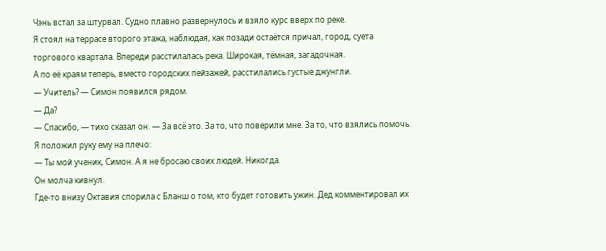Чэнь встал за штурвал. Судно плавно развернулось и взяло курс вверх по реке.
Я стоял на террасе второго этажа, наблюдая, как позади остаётся причал, город, суета торгового квартала. Впереди расстилалась река. Широкая, тёмная, загадочная.
А по её краям теперь, вместо городских пейзажей, расстилались густые джунгли.
— Учитель? — Симон появился рядом.
— Да?
— Спасибо, — тихо сказал он. — За всё это. За то, что поверили мне. За то, что взялись помочь.
Я положил руку ему на плечо:
— Ты мой ученик, Симон. А я не бросаю своих людей. Никогда.
Он молча кивнул.
Где-то внизу Октавия спорила с Бланш о том, кто будет готовить ужин. Дед комментировал их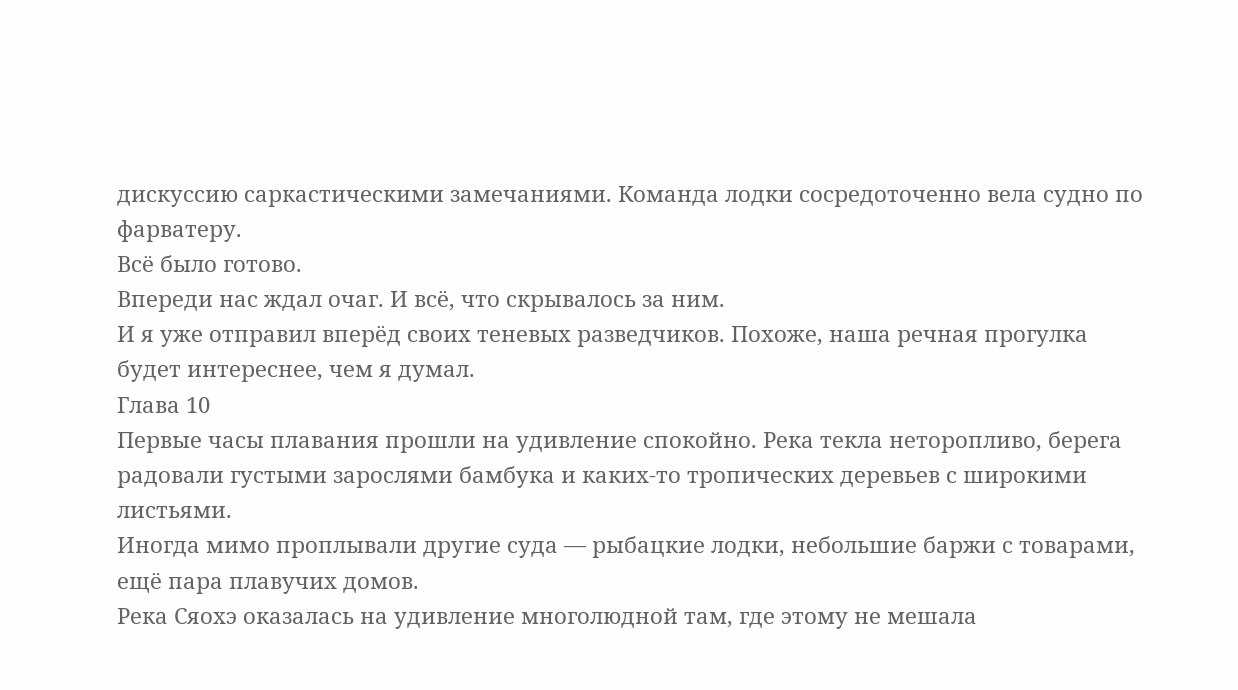дискуссию саркастическими замечаниями. Команда лодки сосредоточенно вела судно по фарватеру.
Всё было готово.
Впереди нас ждал очаг. И всё, что скрывалось за ним.
И я уже отправил вперёд своих теневых разведчиков. Похоже, наша речная прогулка будет интереснее, чем я думал.
Глава 10
Первые часы плавания прошли на удивление спокойно. Река текла неторопливо, берега радовали густыми зарослями бамбука и каких-то тропических деревьев с широкими листьями.
Иногда мимо проплывали другие суда — рыбацкие лодки, небольшие баржи с товарами, ещё пара плавучих домов.
Река Сяохэ оказалась на удивление многолюдной там, где этому не мешала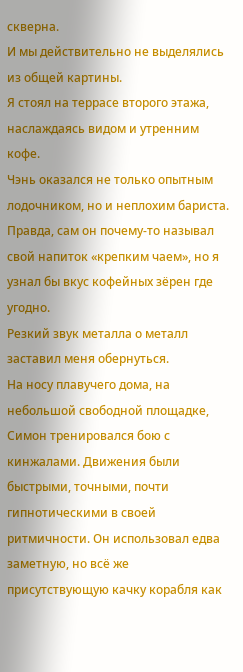скверна.
И мы действительно не выделялись из общей картины.
Я стоял на террасе второго этажа, наслаждаясь видом и утренним кофе.
Чэнь оказался не только опытным лодочником, но и неплохим бариста. Правда, сам он почему-то называл свой напиток «крепким чаем», но я узнал бы вкус кофейных зёрен где угодно.
Резкий звук металла о металл заставил меня обернуться.
На носу плавучего дома, на небольшой свободной площадке, Симон тренировался бою с кинжалами. Движения были быстрыми, точными, почти гипнотическими в своей ритмичности. Он использовал едва заметную, но всё же присутствующую качку корабля как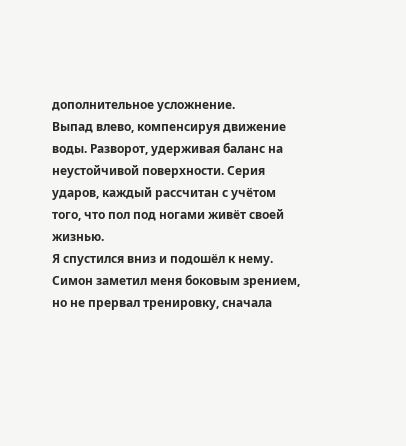дополнительное усложнение.
Выпад влево, компенсируя движение воды. Разворот, удерживая баланс на неустойчивой поверхности. Серия ударов, каждый рассчитан с учётом того, что пол под ногами живёт своей жизнью.
Я спустился вниз и подошёл к нему. Симон заметил меня боковым зрением, но не прервал тренировку, сначала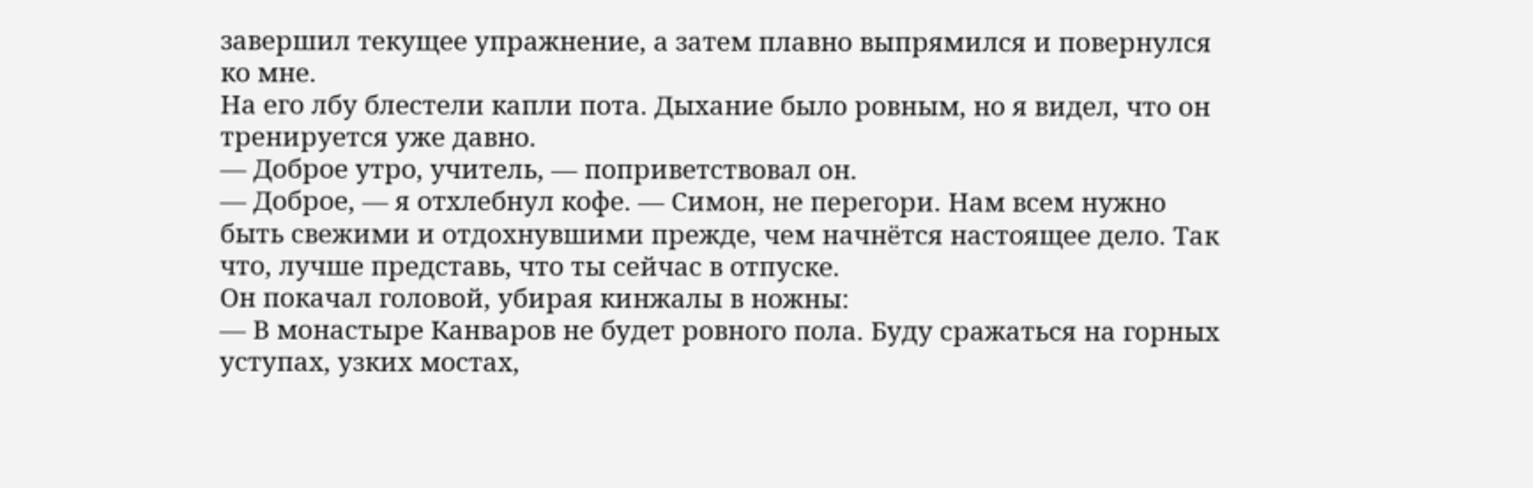завершил текущее упражнение, а затем плавно выпрямился и повернулся ко мне.
На его лбу блестели капли пота. Дыхание было ровным, но я видел, что он тренируется уже давно.
— Доброе утро, учитель, — поприветствовал он.
— Доброе, — я отхлебнул кофе. — Симон, не перегори. Нам всем нужно быть свежими и отдохнувшими прежде, чем начнётся настоящее дело. Так что, лучше представь, что ты сейчас в отпуске.
Он покачал головой, убирая кинжалы в ножны:
— В монастыре Канваров не будет ровного пола. Буду сражаться на горных уступах, узких мостах,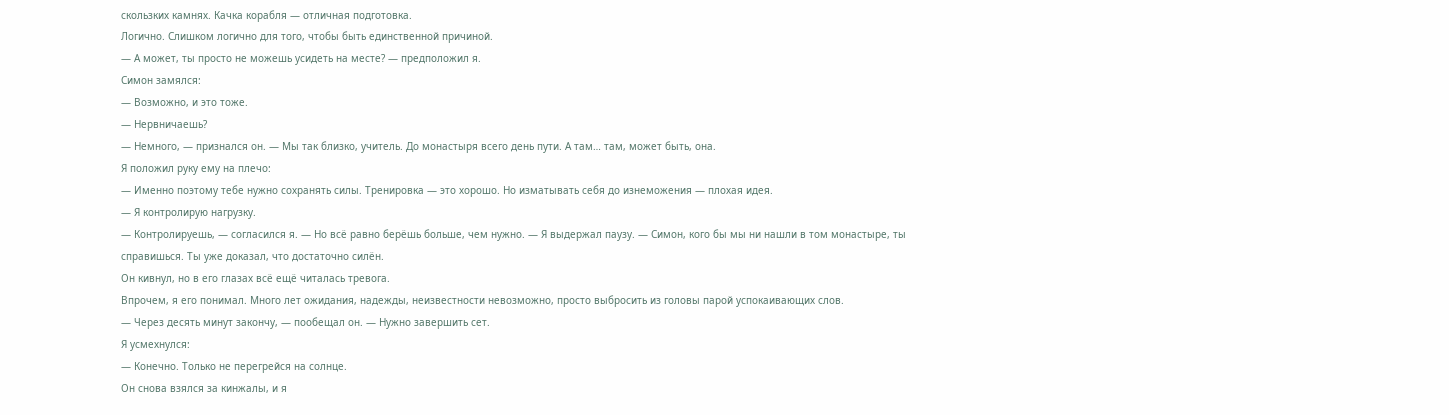скользких камнях. Качка корабля — отличная подготовка.
Логично. Слишком логично для того, чтобы быть единственной причиной.
— А может, ты просто не можешь усидеть на месте? — предположил я.
Симон замялся:
— Возможно, и это тоже.
— Нервничаешь?
— Немного, — признался он. — Мы так близко, учитель. До монастыря всего день пути. А там… там, может быть, она.
Я положил руку ему на плечо:
— Именно поэтому тебе нужно сохранять силы. Тренировка — это хорошо. Но изматывать себя до изнеможения — плохая идея.
— Я контролирую нагрузку.
— Контролируешь, — согласился я. — Но всё равно берёшь больше, чем нужно. — Я выдержал паузу. — Симон, кого бы мы ни нашли в том монастыре, ты справишься. Ты уже доказал, что достаточно силён.
Он кивнул, но в его глазах всё ещё читалась тревога.
Впрочем, я его понимал. Много лет ожидания, надежды, неизвестности невозможно, просто выбросить из головы парой успокаивающих слов.
— Через десять минут закончу, — пообещал он. — Нужно завершить сет.
Я усмехнулся:
— Конечно. Только не перегрейся на солнце.
Он снова взялся за кинжалы, и я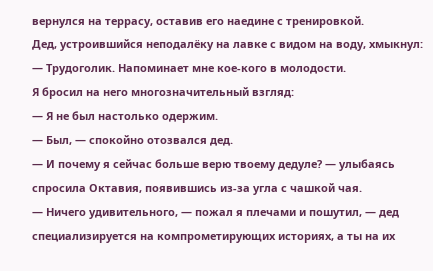вернулся на террасу, оставив его наедине с тренировкой.
Дед, устроившийся неподалёку на лавке с видом на воду, хмыкнул:
— Трудоголик. Напоминает мне кое-кого в молодости.
Я бросил на него многозначительный взгляд:
— Я не был настолько одержим.
— Был, — спокойно отозвался дед.
— И почему я сейчас больше верю твоему дедуле? — улыбаясь спросила Октавия, появившись из-за угла с чашкой чая.
— Ничего удивительного, — пожал я плечами и пошутил, — дед специализируется на компрометирующих историях, а ты на их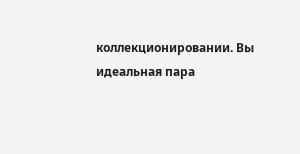коллекционировании. Вы идеальная пара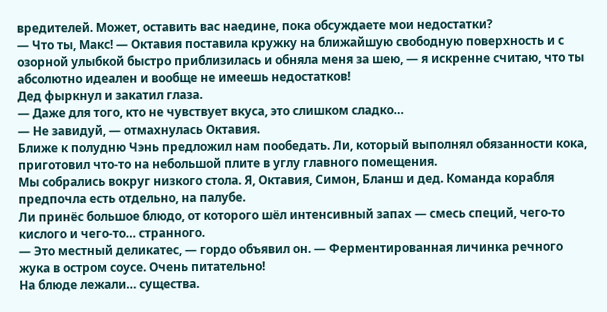вредителей. Может, оставить вас наедине, пока обсуждаете мои недостатки?
— Что ты, Макс! — Октавия поставила кружку на ближайшую свободную поверхность и с озорной улыбкой быстро приблизилась и обняла меня за шею, — я искренне считаю, что ты абсолютно идеален и вообще не имеешь недостатков!
Дед фыркнул и закатил глаза.
— Даже для того, кто не чувствует вкуса, это слишком сладко…
— Не завидуй, — отмахнулась Октавия.
Ближе к полудню Чэнь предложил нам пообедать. Ли, который выполнял обязанности кока, приготовил что-то на небольшой плите в углу главного помещения.
Мы собрались вокруг низкого стола. Я, Октавия, Симон, Бланш и дед. Команда корабля предпочла есть отдельно, на палубе.
Ли принёс большое блюдо, от которого шёл интенсивный запах — смесь специй, чего-то кислого и чего-то… странного.
— Это местный деликатес, — гордо объявил он. — Ферментированная личинка речного жука в остром соусе. Очень питательно!
На блюде лежали… существа.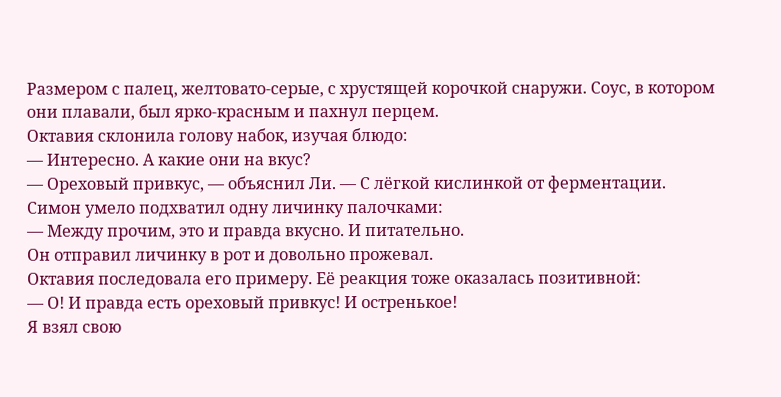Размером с палец, желтовато-серые, с хрустящей корочкой снаружи. Соус, в котором они плавали, был ярко-красным и пахнул перцем.
Октавия склонила голову набок, изучая блюдо:
— Интересно. А какие они на вкус?
— Ореховый привкус, — объяснил Ли. — С лёгкой кислинкой от ферментации.
Симон умело подхватил одну личинку палочками:
— Между прочим, это и правда вкусно. И питательно.
Он отправил личинку в рот и довольно прожевал.
Октавия последовала его примеру. Её реакция тоже оказалась позитивной:
— О! И правда есть ореховый привкус! И остренькое!
Я взял свою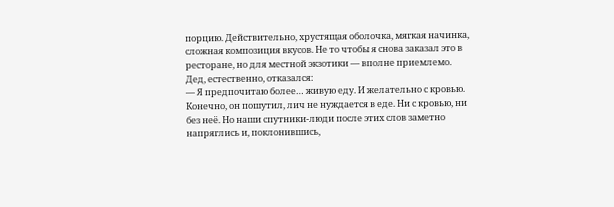порцию. Действительно, хрустящая оболочка, мягкая начинка, сложная композиция вкусов. Не то чтобы я снова заказал это в ресторане, но для местной экзотики — вполне приемлемо.
Дед, естественно, отказался:
— Я предпочитаю более… живую еду. И желательно с кровью.
Конечно, он пошутил, лич не нуждается в еде. Ни с кровью, ни без неё. Но наши спутники-люди после этих слов заметно напряглись и, поклонившись,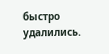быстро удалились.